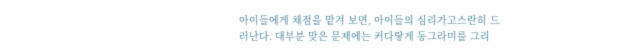아이들에게 채점을 맡겨 보면, 아이들의 심리가고스란히 드러난다. 대부분 맞은 문제에는 커다랗게 동그라미를 그리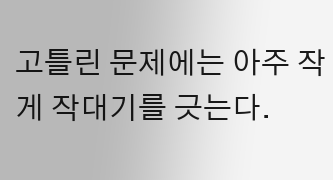고틀린 문제에는 아주 작게 작대기를 긋는다.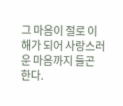그 마음이 절로 이해가 되어 사랑스러운 마음까지 들곤 한다.